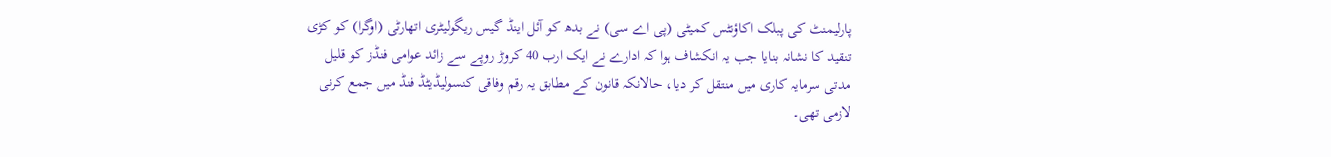پارلیمنٹ کی پبلک اکاؤنٹس کمیٹی (پی اے سی) نے بدھ کو آئل اینڈ گیس ریگولیٹری اتھارٹی (اوگرا) کو کڑی تنقید کا نشانہ بنایا جب یہ انکشاف ہوا کہ ادارے نے ایک ارب 40 کروڑ روپے سے زائد عوامی فنڈز کو قلیل مدتی سرمایہ کاری میں منتقل کر دیا، حالانکہ قانون کے مطابق یہ رقم وفاقی کنسولیڈیٹڈ فنڈ میں جمع کرنی لازمی تھی۔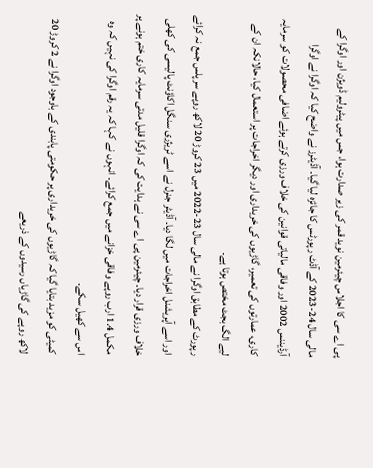پی اے سی کا اجلاس چیئرمین نوید قمر کی زیر صدارت ہوا، جس میں پیٹرولیم ڈویژن اور اوگرا کے مالی سال 24-2023 کے آڈٹ رپورٹس کا جائزہ لیا گیا۔ آڈیٹرز نے واضح کیا کہ اوگرا نے اوگرا آرڈیننس 2002 اور وفاقی مالیاتی قوانین کی خلاف ورزی کرتے ہوئے اضافی محصولات کو سرمایہ کاری، عمارتوں کی تعمیر، گاڑیوں کی خریداری اور دیگر اخراجات پر استعمال کیا، حالانکہ ان کے لیے الگ بجٹ مختص ہوتا ہے۔
رپورٹ کے مطابق اوگرا نے مالی سال 23-2022 میں 23 کروڑ 20 لاکھ روپے سرپلس جمع نہ کرائے اور اسے آپریشنل اخراجات میں لگا دیا۔ آڈیٹر جنرل نے اسے ٹریژری سنگل اکاؤنٹ پالیسی کی کھلی خلاف ورزی قرار دیا۔ چیئرمین پی اے سی نے ہدایت کی کہ اوگرا قلیل مدتی سرمایہ کاری ختم ہونے پر مکمل 1.4 ارب روپے وفاقی خزانے میں جمع کرائے۔ انہوں نے کہا کہ یہ رقم اوگرا کی نہیں کہ وہ اس سے کھیل سکے۔
کمیٹی کو مزید بتایا گیا کہ گاڑیوں کی خریداری پر حکومتی پابندی کے باوجود اوگرا نے 2 کروڑ 20 لاکھ روپے کی گاڑیاں رسیدوں کے ذریعے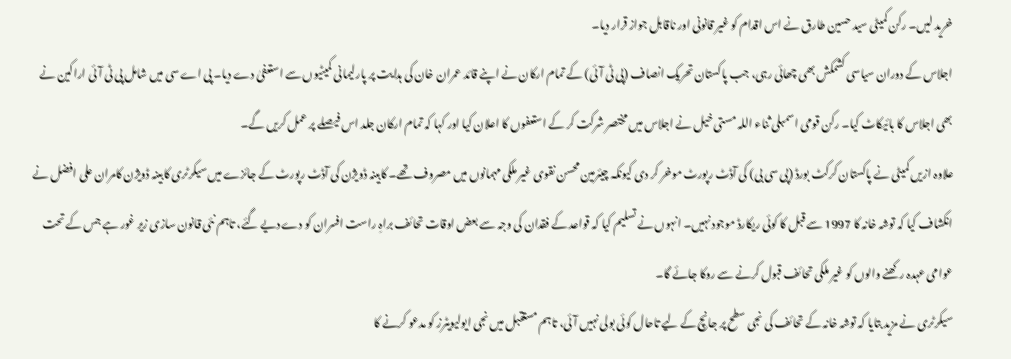خرید لیں۔ رکن کمیٹی سید حسین طارق نے اس اقدام کو غیر قانونی اور ناقابل جواز قرار دیا۔
اجلاس کے دوران سیاسی کشمکش بھی چھائی رہی، جب پاکستان تحریک انصاف (پی ٹی آئی) کے تمام ارکان نے اپنے قائد عمران خان کی ہدایت پر پارلیمانی کمیٹیوں سے استعفیٰ دے دیا۔ پی اے سی میں شامل پی ٹی آئی اراکین نے بھی اجلاس کا بائیکاٹ کیا۔ رکن قومی اسمبلی ثناء اللہ مستی خیل نے اجلاس میں مختصر شرکت کر کے استعفوں کا اعلان کیا اور کہا کہ تمام ارکان جلد اس فیصلے پر عمل کریں گے۔
علاوہ ازیں کمیٹی نے پاکستان کرکٹ بورڈ (پی سی بی) کی آڈٹ رپورٹ موخر کر دی کیونکہ چیئرمین محسن نقوی غیر ملکی مہمانوں میں مصروف تھے۔ کابینہ ڈویژن کی آڈٹ رپورٹ کے جائزے میں سیکرٹری کابینہ ڈویژن کامران علی افضل نے انکشاف کیا کہ توشہ خانہ کا 1997 سے قبل کا کوئی ریکارڈ موجود نہیں۔ انہوں نے تسلیم کیا کہ قواعد کے فقدان کی وجہ سے بعض اوقات تحائف براہِ راست افسران کو دے دیے گئے، تاہم نئی قانون سازی زیر غور ہے جس کے تحت عوامی عہدہ رکھنے والوں کو غیر ملکی تحائف قبول کرنے سے روکا جائے گا۔
سیکرٹری نے مزید بتایا کہ توشہ خانہ کے تحائف کی نجی سطح پر جانچ کے لیے تاحال کوئی بولی نہیں آئی، تاہم مستقبل میں نجی ایولیویٹرز کو مدعو کرنے کا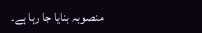منصوبہ بنایا جا رہا ہے۔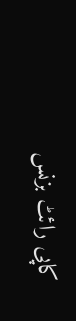کاپی رائٹ بزنس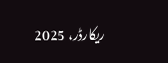ریکارڈر، 2025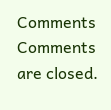Comments
Comments are closed.